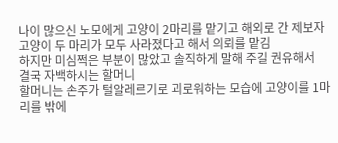나이 많으신 노모에게 고양이 2마리를 맡기고 해외로 간 제보자
고양이 두 마리가 모두 사라졌다고 해서 의뢰를 맡김
하지만 미심쩍은 부분이 많았고 솔직하게 말해 주길 권유해서
결국 자백하시는 할머니
할머니는 손주가 털알레르기로 괴로워하는 모습에 고양이를 1마리를 밖에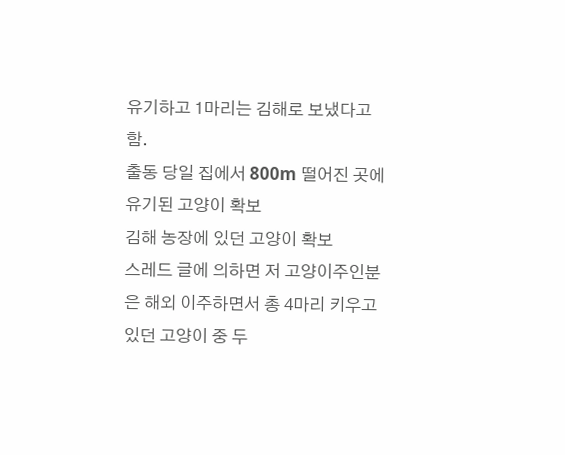유기하고 1마리는 김해로 보냈다고 함.
출동 당일 집에서 800m 떨어진 곳에 유기된 고양이 확보
김해 농장에 있던 고양이 확보
스레드 글에 의하면 저 고양이주인분은 해외 이주하면서 총 4마리 키우고 있던 고양이 중 두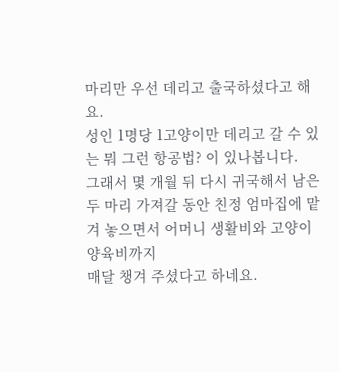마리만 우선 데리고 출국하셨다고 해요.
성인 1명당 1고양이만 데리고 갈 수 있는 뭐 그런 항공법? 이 있나봅니다.
그래서 몇 개월 뒤 다시 귀국해서 남은 두 마리 가져갈 동안 친정 엄마집에 맡겨 놓으면서 어머니 생활비와 고양이 양육비까지
매달 챙겨 주셨다고 하네요.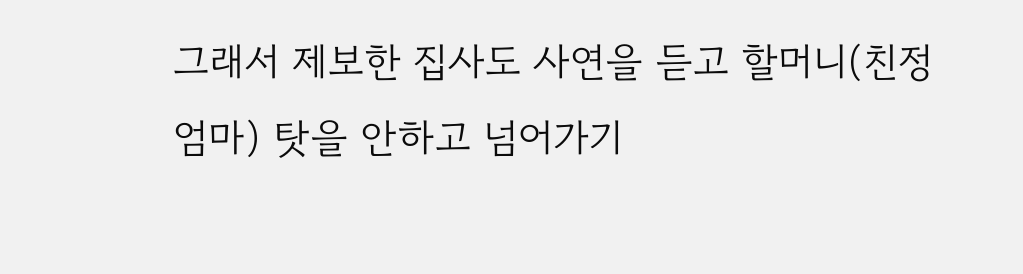그래서 제보한 집사도 사연을 듣고 할머니(친정 엄마) 탓을 안하고 넘어가기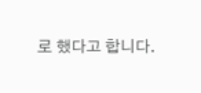로 했다고 합니다.